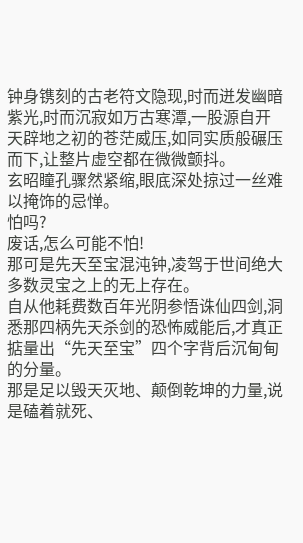钟身镌刻的古老符文隐现,时而迸发幽暗紫光,时而沉寂如万古寒潭,一股源自开天辟地之初的苍茫威压,如同实质般碾压而下,让整片虚空都在微微颤抖。
玄昭瞳孔骤然紧缩,眼底深处掠过一丝难以掩饰的忌惮。
怕吗?
废话,怎么可能不怕!
那可是先天至宝混沌钟,凌驾于世间绝大多数灵宝之上的无上存在。
自从他耗费数百年光阴参悟诛仙四剑,洞悉那四柄先天杀剑的恐怖威能后,才真正掂量出“先天至宝”四个字背后沉甸甸的分量。
那是足以毁天灭地、颠倒乾坤的力量,说是磕着就死、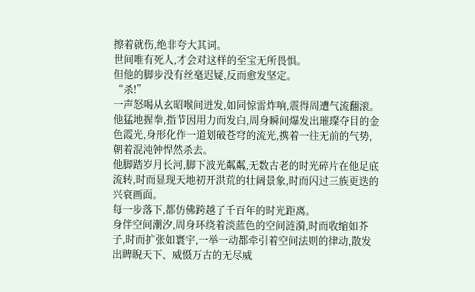擦着就伤,绝非夸大其词。
世间唯有死人,才会对这样的至宝无所畏惧。
但他的脚步没有丝毫迟疑,反而愈发坚定。
“杀!”
一声怒喝从玄昭喉间迸发,如同惊雷炸响,震得周遭气流翻滚。
他猛地握拳,指节因用力而发白,周身瞬间爆发出璀璨夺目的金色霞光,身形化作一道划破苍穹的流光,携着一往无前的气势,朝着混沌钟悍然杀去。
他脚踏岁月长河,脚下波光粼粼,无数古老的时光碎片在他足底流转,时而显现天地初开洪荒的壮阔景象,时而闪过三族更迭的兴衰画面。
每一步落下,都仿佛跨越了千百年的时光距离。
身伴空间潮汐,周身环绕着淡蓝色的空间涟漪,时而收缩如芥子,时而扩张如寰宇,一举一动都牵引着空间法则的律动,散发出睥睨天下、威慑万古的无尽威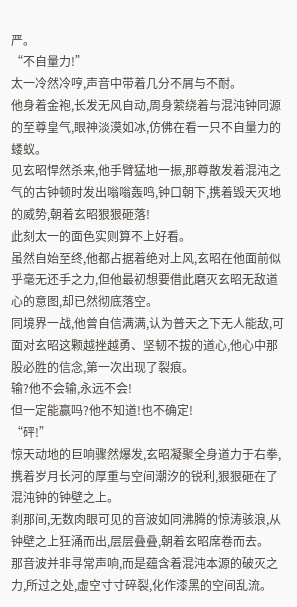严。
“不自量力!”
太一冷然冷哼,声音中带着几分不屑与不耐。
他身着金袍,长发无风自动,周身萦绕着与混沌钟同源的至尊皇气,眼神淡漠如冰,仿佛在看一只不自量力的蝼蚁。
见玄昭悍然杀来,他手臂猛地一振,那尊散发着混沌之气的古钟顿时发出嗡嗡轰鸣,钟口朝下,携着毁天灭地的威势,朝着玄昭狠狠砸落!
此刻太一的面色实则算不上好看。
虽然自始至终,他都占据着绝对上风,玄昭在他面前似乎毫无还手之力,但他最初想要借此磨灭玄昭无敌道心的意图,却已然彻底落空。
同境界一战,他曾自信满满,认为普天之下无人能敌,可面对玄昭这颗越挫越勇、坚韧不拔的道心,他心中那股必胜的信念,第一次出现了裂痕。
输?他不会输,永远不会!
但一定能赢吗?他不知道!也不确定!
“砰!”
惊天动地的巨响骤然爆发,玄昭凝聚全身道力于右拳,携着岁月长河的厚重与空间潮汐的锐利,狠狠砸在了混沌钟的钟壁之上。
刹那间,无数肉眼可见的音波如同沸腾的惊涛骇浪,从钟壁之上狂涌而出,层层叠叠,朝着玄昭席卷而去。
那音波并非寻常声响,而是蕴含着混沌本源的破灭之力,所过之处,虚空寸寸碎裂,化作漆黑的空间乱流。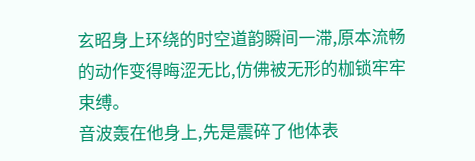玄昭身上环绕的时空道韵瞬间一滞,原本流畅的动作变得晦涩无比,仿佛被无形的枷锁牢牢束缚。
音波轰在他身上,先是震碎了他体表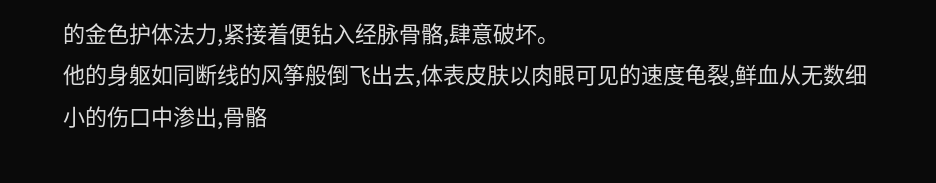的金色护体法力,紧接着便钻入经脉骨骼,肆意破坏。
他的身躯如同断线的风筝般倒飞出去,体表皮肤以肉眼可见的速度龟裂,鲜血从无数细小的伤口中渗出,骨骼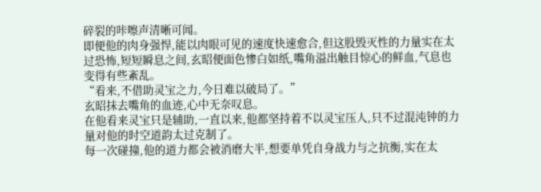碎裂的咔嚓声清晰可闻。
即便他的肉身强悍,能以肉眼可见的速度快速愈合,但这股毁灭性的力量实在太过恐怖,短短瞬息之间,玄昭便面色惨白如纸,嘴角溢出触目惊心的鲜血,气息也变得有些紊乱。
“看来,不借助灵宝之力,今日难以破局了。”
玄昭抹去嘴角的血迹,心中无奈叹息。
在他看来灵宝只是辅助,一直以来,他都坚持着不以灵宝压人,只不过混沌钟的力量对他的时空道韵太过克制了。
每一次碰撞,他的道力都会被消磨大半,想要单凭自身战力与之抗衡,实在太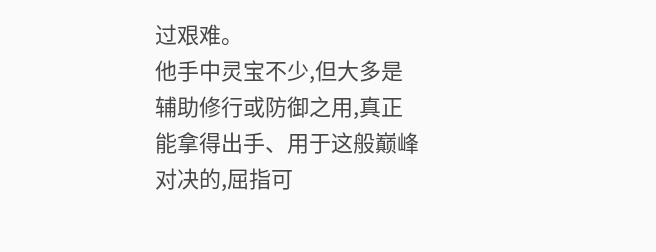过艰难。
他手中灵宝不少,但大多是辅助修行或防御之用,真正能拿得出手、用于这般巅峰对决的,屈指可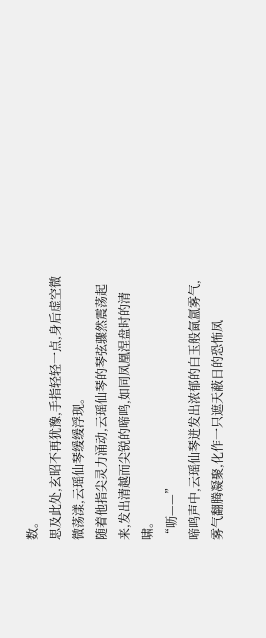数。
思及此处,玄昭不再犹豫,手指轻轻一点,身后虚空微微荡漾,云瑶仙琴缓缓浮现。
随着他指尖灵力涌动,云瑶仙琴的琴弦骤然震荡起来,发出清越而尖锐的啼鸣,如同凤凰涅盘时的清啸。
“呖——”
啼鸣声中,云瑶仙琴迸发出浓郁的白玉般氤氲雾气,雾气翻腾凝聚,化作一只遮天蔽日的恐怖凤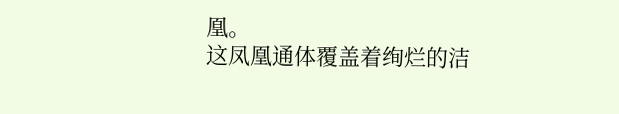凰。
这凤凰通体覆盖着绚烂的洁